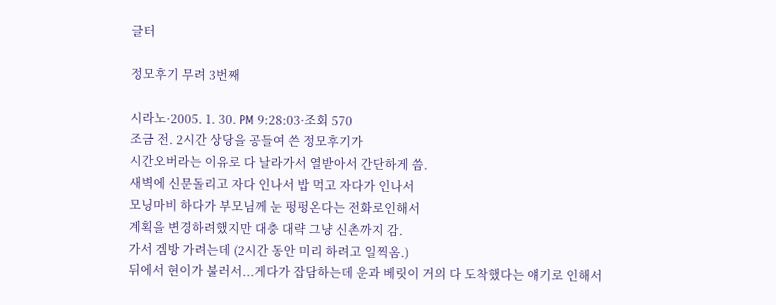글터

정모후기 무려 3번째

시라노·2005. 1. 30. PM 9:28:03·조회 570
조금 전. 2시간 상당을 공들여 쓴 정모후기가
시간오버라는 이유로 다 날라가서 열받아서 간단하게 씀.
새벽에 신문돌리고 자다 인나서 밥 먹고 자다가 인나서
모닝마비 하다가 부모님께 눈 펑펑온다는 전화로인해서
계획을 변경하려했지만 대충 대략 그냥 신촌까지 감.
가서 겜방 가려는데 (2시간 동안 미리 하려고 일찍옴.)
뒤에서 현이가 불러서...게다가 잡담하는데 운과 베릿이 거의 다 도착했다는 얘기로 인해서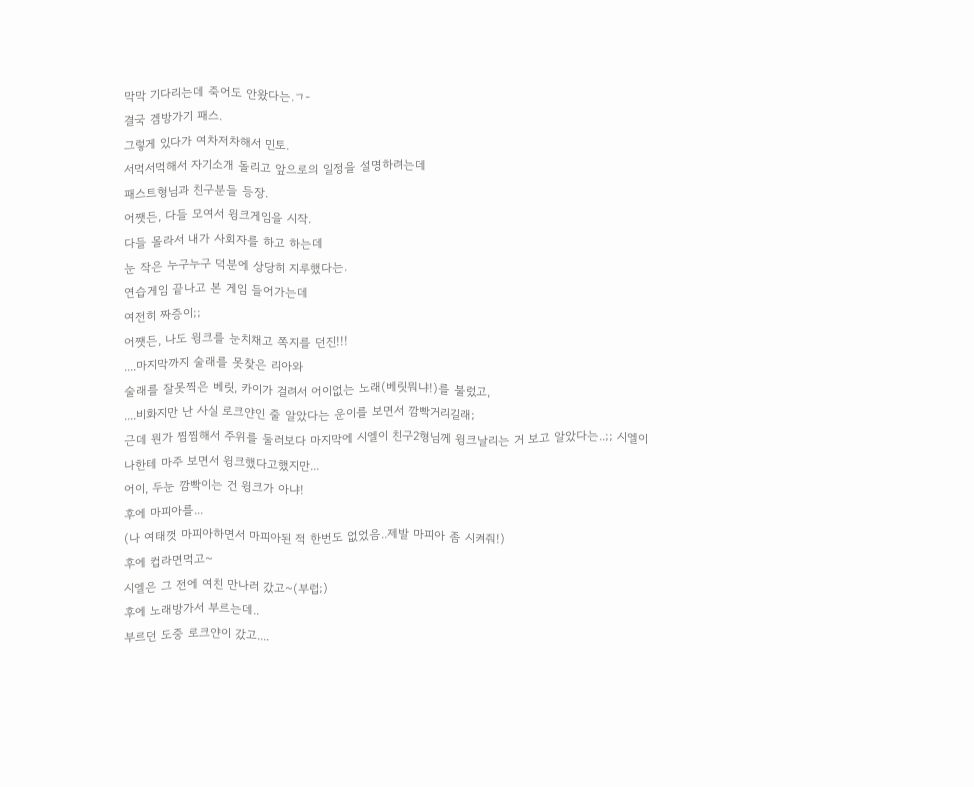막막 기다리는데 죽어도 안왔다는.ㄱ-
결국 겜방가기 패스.
그렇게 있다가 여차저차해서 민토.
서먹서먹해서 자기소개 돌리고 앞으로의 일정을 설명하려는데
패스트형님과 친구분들 등장.
어쨋든, 다들 모여서 윙크게임을 시작.
다들 몰라서 내가 사회자를 하고 하는데
눈 작은 누구누구 덕분에 상당히 지루했다는.
연습게임 끝나고 본 게임 들어가는데
여전히 짜증이;;
어쨋든, 나도 윙크를 눈치채고 쪽지를 던진!!!
....마지막까지 술래를 못찾은 리아와
술래를 잘못찍은 베릿, 카이가 걸려서 어이없는 노래(베릿뭐냐!)를 불렀고,
....비화지만 난 사실 로크얀인 줄 알았다는 운이를 보면서 깜빡거리길래;
근데 뭔가 찜찜해서 주위를 둘러보다 마지막에 시엘이 친구2형님께 윙크날리는 거 보고 알았다는..;; 시엘이 나한테 마주 보면서 윙크했다고했지만...
어이, 두눈 깜빡이는 건 윙크가 아냐!
후에 마피아를...
(나 여태껏 마피아하면서 마피아된 적 한번도 없었음..제발 마피아 좀 시켜줘!)
후에 컵라면먹고~
시엘은 그 전에 여친 만나러 갔고~(부럽;)
후에 노래방가서 부르는데..
부르던 도중 로크얀이 갔고....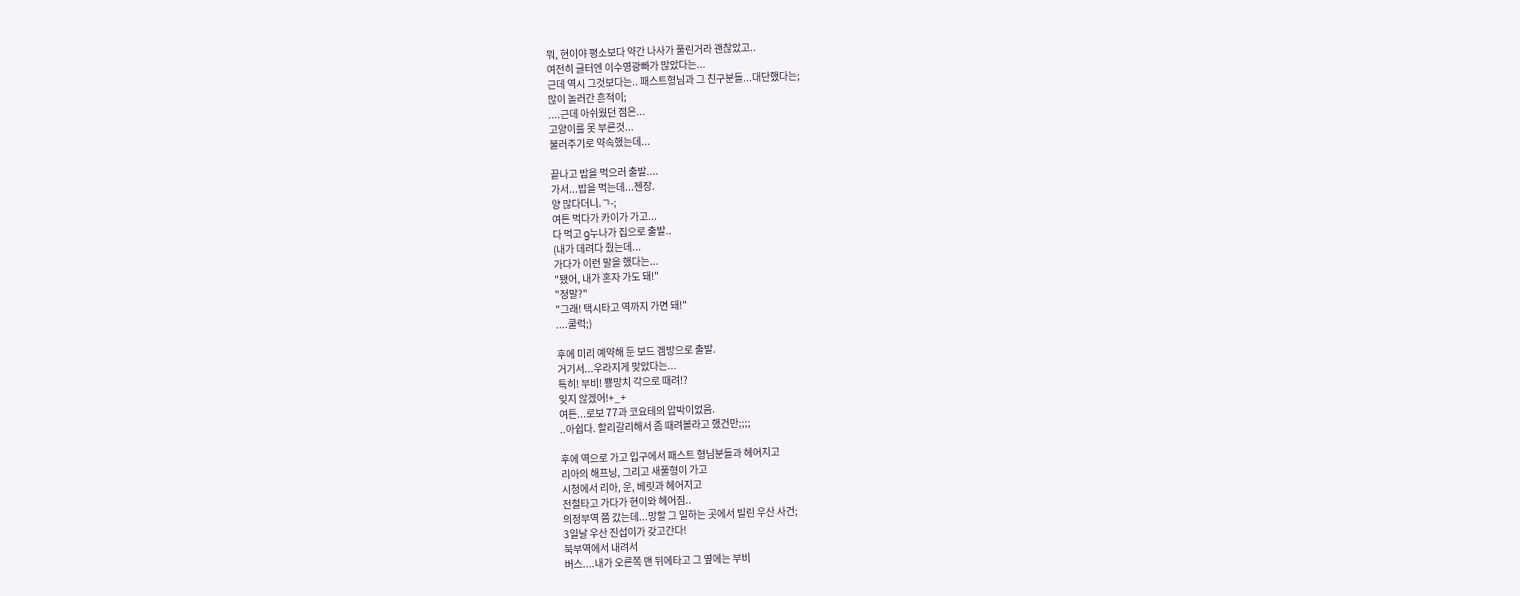뭐, 현이야 평소보다 약간 나사가 풀린거라 괜찮았고..
여전히 글터엔 이수영광빠가 많았다는...
근데 역시 그것보다는.. 패스트형님과 그 친구분들...대단했다는;
많이 놀러간 흔적이;
....근데 아쉬웠던 점은...
고양이를 못 부른것...
불러주기로 약속했는데...

끝나고 밥을 먹으러 출발....
가서...밥을 먹는데...젠장.
양 많다더니.ㄱ-;
여튼 먹다가 카이가 가고...
다 먹고 g누나가 집으로 출발..
(내가 데려다 줬는데...
가다가 이런 말을 했다는...
"됐어, 내가 혼자 가도 돼!"
"정말?"
"그래! 택시타고 역까지 가면 돼!"
....쿨럭;)

후에 미리 예약해 둔 보드 겜방으로 출발.
거기서...우라지게 맞았다는...
특히! 부비! 뿅망치 각으로 때려!?
잊지 않겠어!+_+
여튼...로보 77과 코요테의 압박이었음.
..아쉽다. 할리갈리해서 좀 때려볼라고 했건만;;;;

후에 역으로 가고 입구에서 패스트 형님분들과 헤어지고
리아의 해프닝, 그리고 새풀형이 가고
시청에서 리아, 운, 베릿과 헤어지고
전철타고 가다가 현이와 헤어짐..
의정부역 쯤 갔는데...망할 그 일하는 곳에서 빌린 우산 사건;
3일날 우산 진섭이가 갖고간다!
북부역에서 내려서
버스....내가 오른쪽 맨 뒤에타고 그 옆에는 부비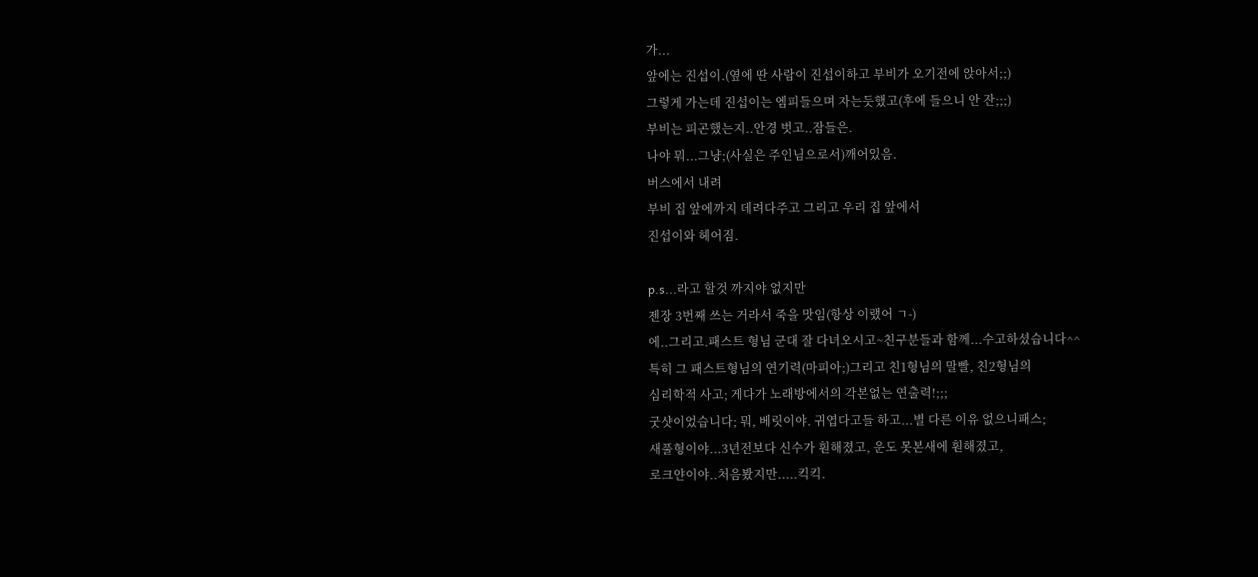가...
앞에는 진섭이.(옆에 딴 사람이 진섭이하고 부비가 오기전에 앉아서;;)
그렇게 가는데 진섭이는 엠피들으며 자는듯했고(후에 들으니 안 잔;;;)
부비는 피곤했는지..안경 벗고..잠들은.
나야 뭐...그냥;(사실은 주인님으로서)깨어있음.
버스에서 내려
부비 집 앞에까지 데려다주고 그리고 우리 집 앞에서
진섭이와 헤어짐.

p.s...라고 할것 까지야 없지만
젠장 3번째 쓰는 거라서 죽을 맛임(항상 이랬어 ㄱ-)
에..그리고.패스트 형님 군대 잘 다녀오시고~친구분들과 함께...수고하셨습니다^^
특히 그 패스트형님의 연기력(마피아;)그리고 친1형님의 말빨, 친2형님의
심리학적 사고; 게다가 노래방에서의 각본없는 연출력!;;;
굿샷이었습니다; 뭐, 베릿이야. 귀엽다고들 하고...별 다른 이유 없으니패스;
새풀형이야...3년전보다 신수가 훤해졌고, 운도 못본새에 훤해졌고,
로크얀이야..처음봤지만.....킥킥.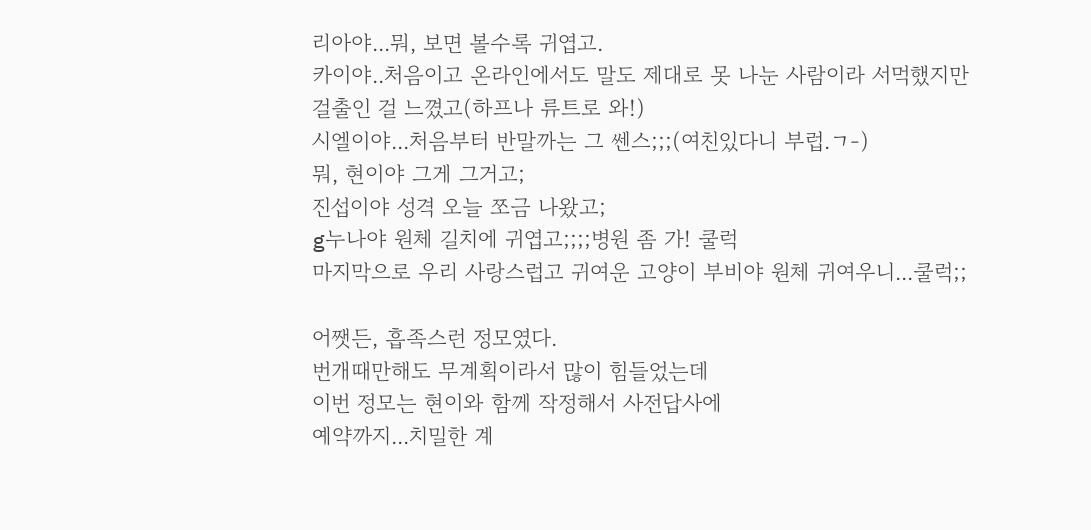리아야...뭐, 보면 볼수록 귀엽고.
카이야..처음이고 온라인에서도 말도 제대로 못 나눈 사람이라 서먹했지만
걸출인 걸 느꼈고(하프나 류트로 와!)
시엘이야...처음부터 반말까는 그 쎈스;;;(여친있다니 부럽.ㄱ-)
뭐, 현이야 그게 그거고;
진섭이야 성격 오늘 쪼금 나왔고;
g누나야 원체 길치에 귀엽고;;;;병원 좀 가! 쿨럭
마지막으로 우리 사랑스럽고 귀여운 고양이 부비야 원체 귀여우니...쿨럭;;

어쨋든, 흡족스런 정모였다.
번개때만해도 무계획이라서 많이 힘들었는데
이번 정모는 현이와 함께 작정해서 사전답사에
예약까지...치밀한 계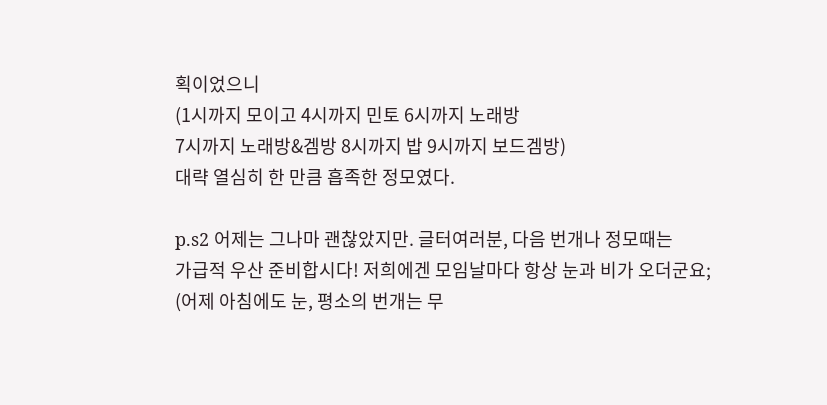획이었으니
(1시까지 모이고 4시까지 민토 6시까지 노래방
7시까지 노래방&겜방 8시까지 밥 9시까지 보드겜방)
대략 열심히 한 만큼 흡족한 정모였다.

p.s2 어제는 그나마 괜찮았지만. 글터여러분, 다음 번개나 정모때는
가급적 우산 준비합시다! 저희에겐 모임날마다 항상 눈과 비가 오더군요;
(어제 아침에도 눈, 평소의 번개는 무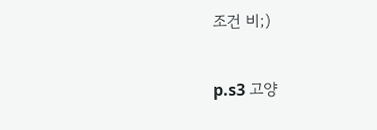조건 비;)

p.s3 고양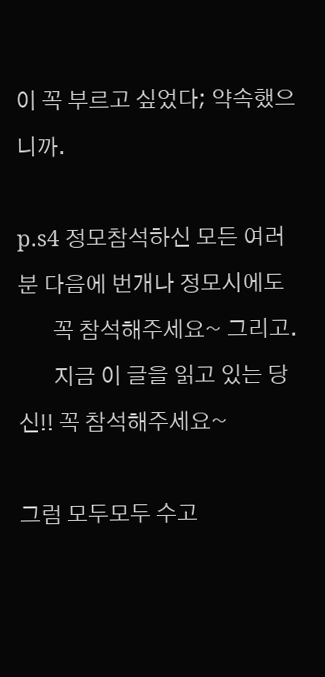이 꼭 부르고 싶었다; 약속했으니까.

p.s4 정모참석하신 모든 여러분 다음에 번개나 정모시에도
       꼭 참석해주세요~ 그리고.
       지금 이 글을 읽고 있는 당신!! 꼭 참석해주세요~

그럼 모두모두 수고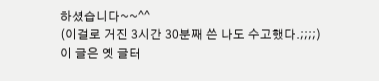하셨습니다~~^^
(이걸로 거진 3시간 30분째 쓴 나도 수고했다.;;;;)
이 글은 옛 글터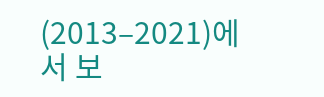(2013–2021)에서 보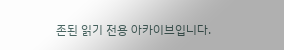존된 읽기 전용 아카이브입니다.